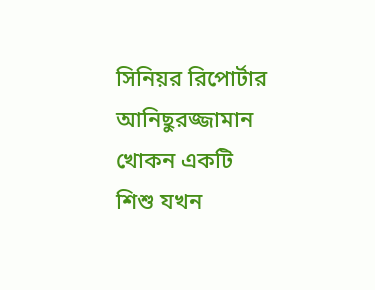সিনিয়র রিপোর্টার আনিছুরজ্জামান খোকন একটি শিশু যখন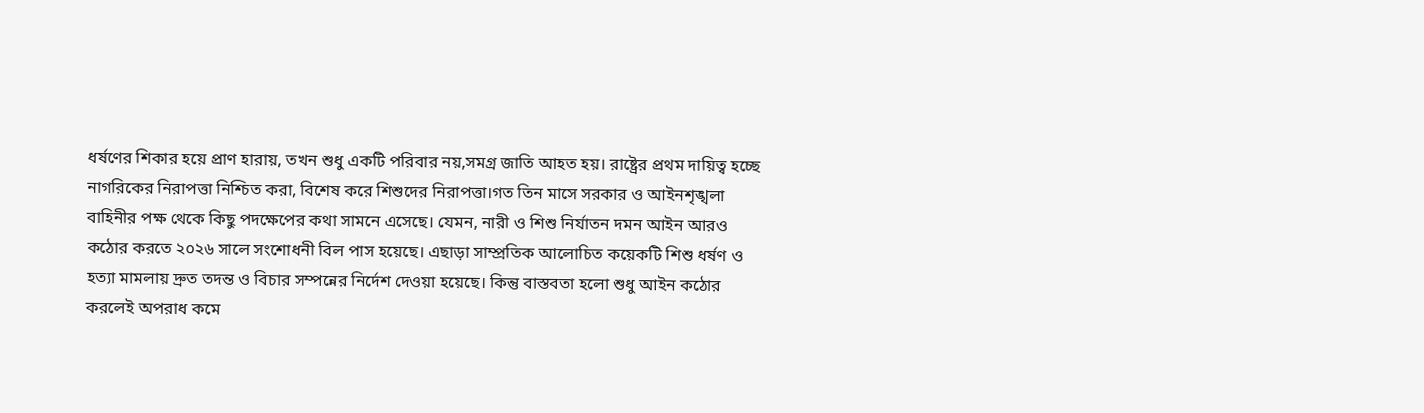ধর্ষণের শিকার হয়ে প্রাণ হারায়, তখন শুধু একটি পরিবার নয়,সমগ্র জাতি আহত হয়। রাষ্ট্রের প্রথম দায়িত্ব হচ্ছে নাগরিকের নিরাপত্তা নিশ্চিত করা, বিশেষ করে শিশুদের নিরাপত্তা।গত তিন মাসে সরকার ও আইনশৃঙ্খলা বাহিনীর পক্ষ থেকে কিছু পদক্ষেপের কথা সামনে এসেছে। যেমন, নারী ও শিশু নির্যাতন দমন আইন আরও কঠোর করতে ২০২৬ সালে সংশোধনী বিল পাস হয়েছে। এছাড়া সাম্প্রতিক আলোচিত কয়েকটি শিশু ধর্ষণ ও হত্যা মামলায় দ্রুত তদন্ত ও বিচার সম্পন্নের নির্দেশ দেওয়া হয়েছে। কিন্তু বাস্তবতা হলো শুধু আইন কঠোর করলেই অপরাধ কমে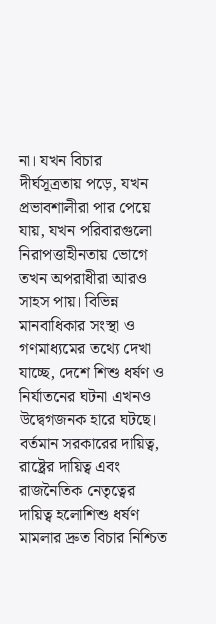না। যখন বিচার দীর্ঘসূত্রতায় পড়ে, যখন প্রভাবশালীরা পার পেয়ে যায়, যখন পরিবারগুলো নিরাপত্তাহীনতায় ভোগে তখন অপরাধীরা আরও সাহস পায়। বিভিন্ন মানবাধিকার সংস্থা ও গণমাধ্যমের তথ্যে দেখা যাচ্ছে, দেশে শিশু ধর্ষণ ও নির্যাতনের ঘটনা এখনও উদ্বেগজনক হারে ঘটছে। বর্তমান সরকারের দায়িত্ব, রাষ্ট্রের দায়িত্ব এবং রাজনৈতিক নেতৃত্বের দায়িত্ব হলোশিশু ধর্ষণ মামলার দ্রুত বিচার নিশ্চিত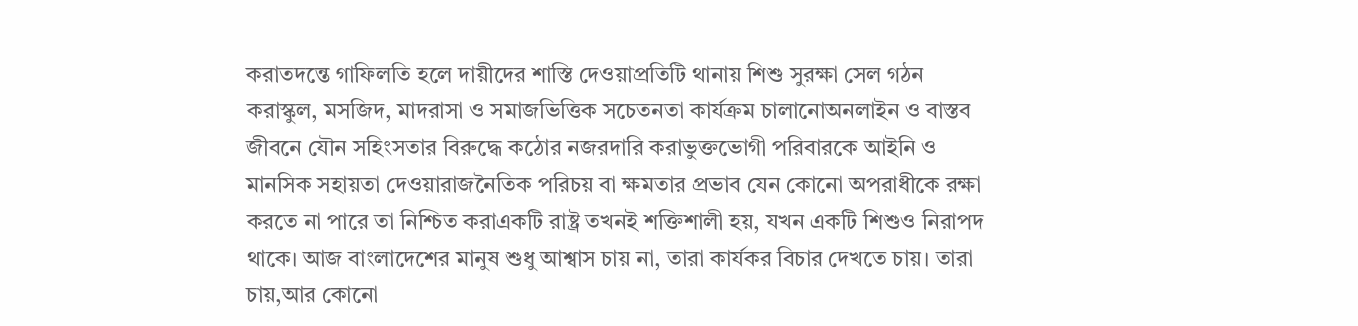করাতদন্তে গাফিলতি হলে দায়ীদের শাস্তি দেওয়াপ্রতিটি থানায় শিশু সুরক্ষা সেল গঠন করাস্কুল, মসজিদ, মাদরাসা ও সমাজভিত্তিক সচেতনতা কার্যক্রম চালানোঅনলাইন ও বাস্তব জীবনে যৌন সহিংসতার বিরুদ্ধে কঠোর নজরদারি করাভুক্তভোগী পরিবারকে আইনি ও মানসিক সহায়তা দেওয়ারাজনৈতিক পরিচয় বা ক্ষমতার প্রভাব যেন কোনো অপরাধীকে রক্ষা করতে না পারে তা নিশ্চিত করাএকটি রাষ্ট্র তখনই শক্তিশালী হয়, যখন একটি শিশুও নিরাপদ থাকে। আজ বাংলাদেশের মানুষ শুধু আশ্বাস চায় না, তারা কার্যকর বিচার দেখতে চায়। তারা চায়,আর কোনো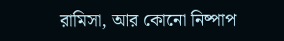রামিসা, আর কোনো নিষ্পাপ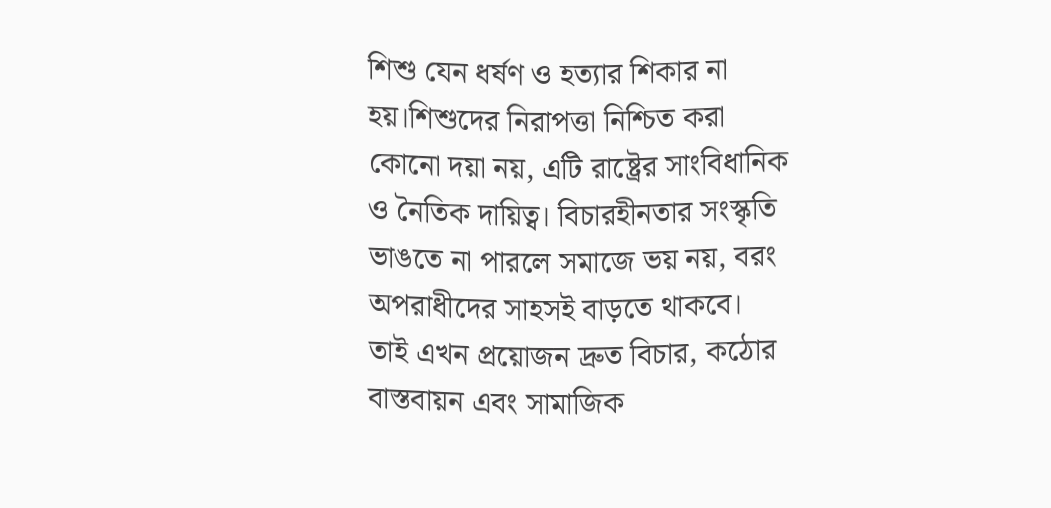শিশু যেন ধর্ষণ ও হত্যার শিকার না হয়।শিশুদের নিরাপত্তা নিশ্চিত করা কোনো দয়া নয়, এটি রাষ্ট্রের সাংবিধানিক ও নৈতিক দায়িত্ব। বিচারহীনতার সংস্কৃতি ভাঙতে না পারলে সমাজে ভয় নয়, বরং অপরাধীদের সাহসই বাড়তে থাকবে। তাই এখন প্রয়োজন দ্রুত বিচার, কঠোর বাস্তবায়ন এবং সামাজিক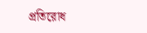প্রতিরোধ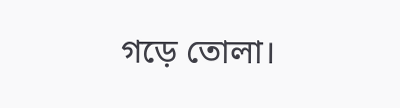গড়ে তোলা।